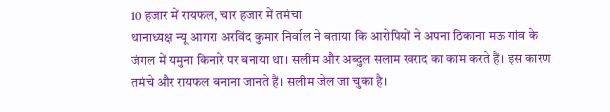10 हजार में रायफल, चार हजार में तमंचा
थानाध्यक्ष न्यू आगरा अरविंद कुमार निर्वाल ने बताया कि आरोपियों ने अपना ठिकाना मऊ गांव के जंगल में यमुना किनारे पर बनाया था। सलीम और अब्दुल सलाम खराद का काम करते हैं। इस कारण तमंचे और रायफल बनाना जानते हैं। सलीम जेल जा चुका है।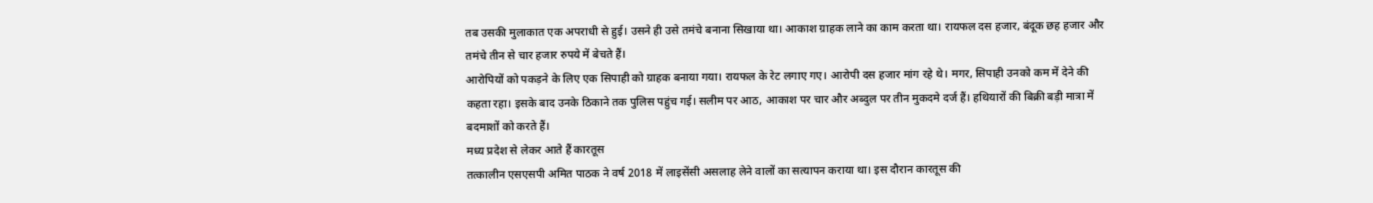तब उसकी मुलाकात एक अपराधी से हुई। उसने ही उसे तमंचे बनाना सिखाया था। आकाश ग्राहक लाने का काम करता था। रायफल दस हजार, बंदूक छह हजार और तमंचे तीन से चार हजार रुपये में बेचते हैं।
आरोपियों को पकड़ने के लिए एक सिपाही को ग्राहक बनाया गया। रायफल के रेट लगाए गए। आरोपी दस हजार मांग रहे थे। मगर, सिपाही उनको कम में देने की कहता रहा। इसके बाद उनके ठिकाने तक पुलिस पहुंच गई। सलीम पर आठ, आकाश पर चार और अब्दुल पर तीन मुकदमे दर्ज हैं। हथियारों की बिक्री बड़ी मात्रा में बदमाशों को करते हैं।
मध्य प्रदेश से लेकर आते हैं कारतूस
तत्कालीन एसएसपी अमित पाठक ने वर्ष 2018 में लाइसेंसी असलाह लेने वालों का सत्यापन कराया था। इस दौरान कारतूस की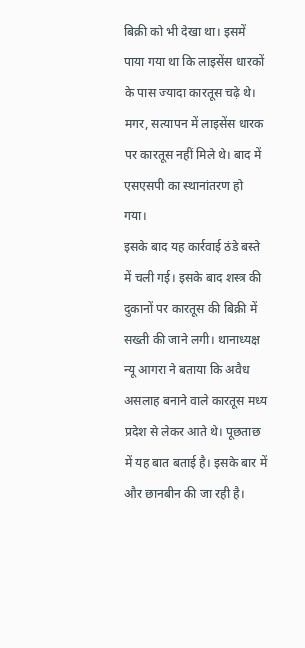बिक्री को भी देखा था। इसमें पाया गया था कि लाइसेंस धारकों के पास ज्यादा कारतूस चढ़े थे। मगर, सत्यापन में लाइसेंस धारक पर कारतूस नहीं मिले थे। बाद में एसएसपी का स्थानांतरण हो गया।
इसके बाद यह कार्रवाई ठंडे बस्ते में चली गई। इसके बाद शस्त्र की दुकानों पर कारतूस की बिक्री में सख्ती की जाने लगी। थानाध्यक्ष न्यू आगरा ने बताया कि अवैध असलाह बनाने वाले कारतूस मध्य प्रदेश से लेकर आते थे। पूछताछ में यह बात बताई है। इसके बार में और छानबीन की जा रही है।